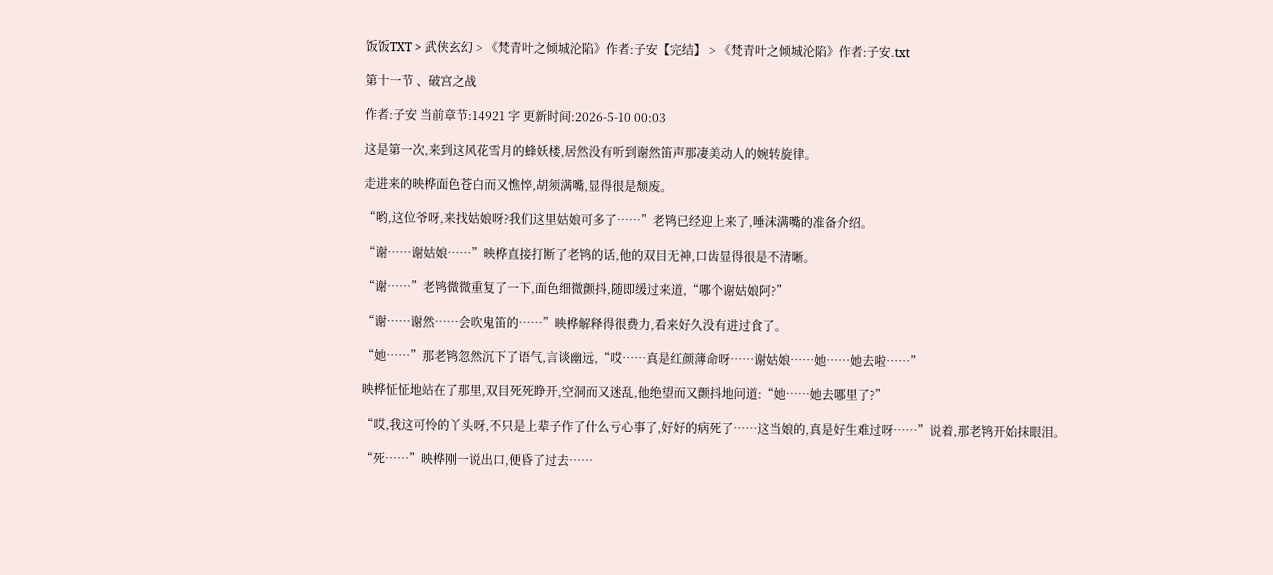饭饭TXT > 武侠玄幻 > 《梵青叶之倾城沦陷》作者:子安【完结】 > 《梵青叶之倾城沦陷》作者:子安.txt

第十一节 、破宫之战

作者:子安 当前章节:14921 字 更新时间:2026-5-10 00:03

这是第一次,来到这风花雪月的蜂妖楼,居然没有听到谢然笛声那凄美动人的婉转旋律。

走进来的映桦面色苍白而又憔悴,胡须满嘴,显得很是颓废。

“哟,这位爷呀,来找姑娘呀?我们这里姑娘可多了……”老鸨已经迎上来了,唾沫满嘴的准备介绍。

“谢……谢姑娘……”映桦直接打断了老鸨的话,他的双目无神,口齿显得很是不清晰。

“谢……”老鸨微微重复了一下,面色细微颤抖,随即缓过来道,“哪个谢姑娘阿?”

“谢……谢然……会吹鬼笛的……”映桦解释得很费力,看来好久没有进过食了。

“她……”那老鸨忽然沉下了语气,言谈幽远,“哎……真是红颜薄命呀……谢姑娘……她……她去啦……”

映桦怔怔地站在了那里,双目死死睁开,空洞而又迷乱,他绝望而又颤抖地问道:“她……她去哪里了?”

“哎,我这可怜的丫头呀,不只是上辈子作了什么亏心事了,好好的病死了……这当娘的,真是好生难过呀……”说着,那老鸨开始抹眼泪。

“死……”映桦刚一说出口,便昏了过去……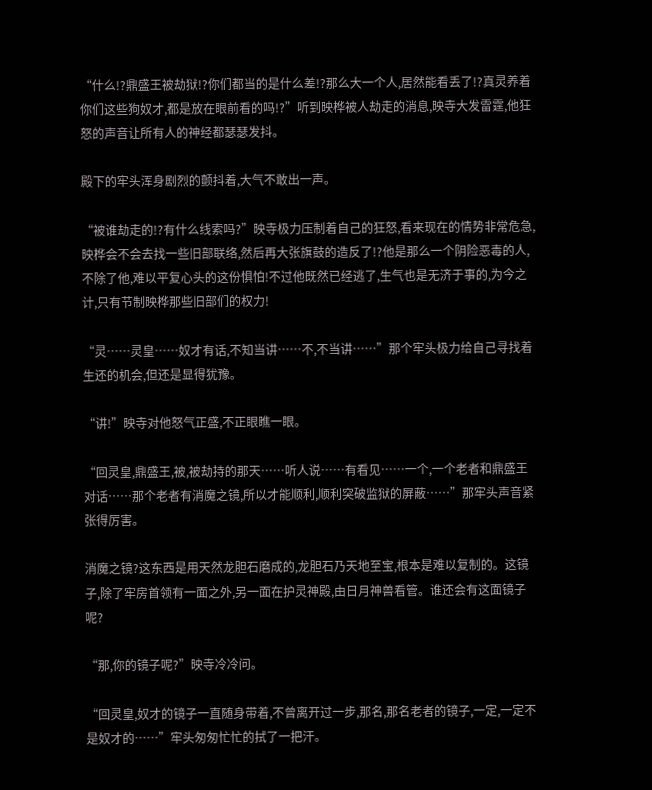“什么!?鼎盛王被劫狱!?你们都当的是什么差!?那么大一个人,居然能看丢了!?真灵养着你们这些狗奴才,都是放在眼前看的吗!?”听到映桦被人劫走的消息,映寺大发雷霆,他狂怒的声音让所有人的神经都瑟瑟发抖。

殿下的牢头浑身剧烈的颤抖着,大气不敢出一声。

“被谁劫走的!?有什么线索吗?”映寺极力压制着自己的狂怒,看来现在的情势非常危急,映桦会不会去找一些旧部联络,然后再大张旗鼓的造反了!?他是那么一个阴险恶毒的人,不除了他,难以平复心头的这份惧怕!不过他既然已经逃了,生气也是无济于事的,为今之计,只有节制映桦那些旧部们的权力!

“灵……灵皇……奴才有话,不知当讲……不,不当讲……”那个牢头极力给自己寻找着生还的机会,但还是显得犹豫。

“讲!”映寺对他怒气正盛,不正眼瞧一眼。

“回灵皇,鼎盛王,被,被劫持的那天……听人说……有看见……一个,一个老者和鼎盛王对话……那个老者有消魔之镜,所以才能顺利,顺利突破监狱的屏蔽……”那牢头声音紧张得厉害。

消魔之镜?这东西是用天然龙胆石磨成的,龙胆石乃天地至宝,根本是难以复制的。这镜子,除了牢房首领有一面之外,另一面在护灵神殿,由日月神兽看管。谁还会有这面镜子呢?

“那,你的镜子呢?”映寺冷冷问。

“回灵皇,奴才的镜子一直随身带着,不曾离开过一步,那名,那名老者的镜子,一定,一定不是奴才的……”牢头匆匆忙忙的拭了一把汗。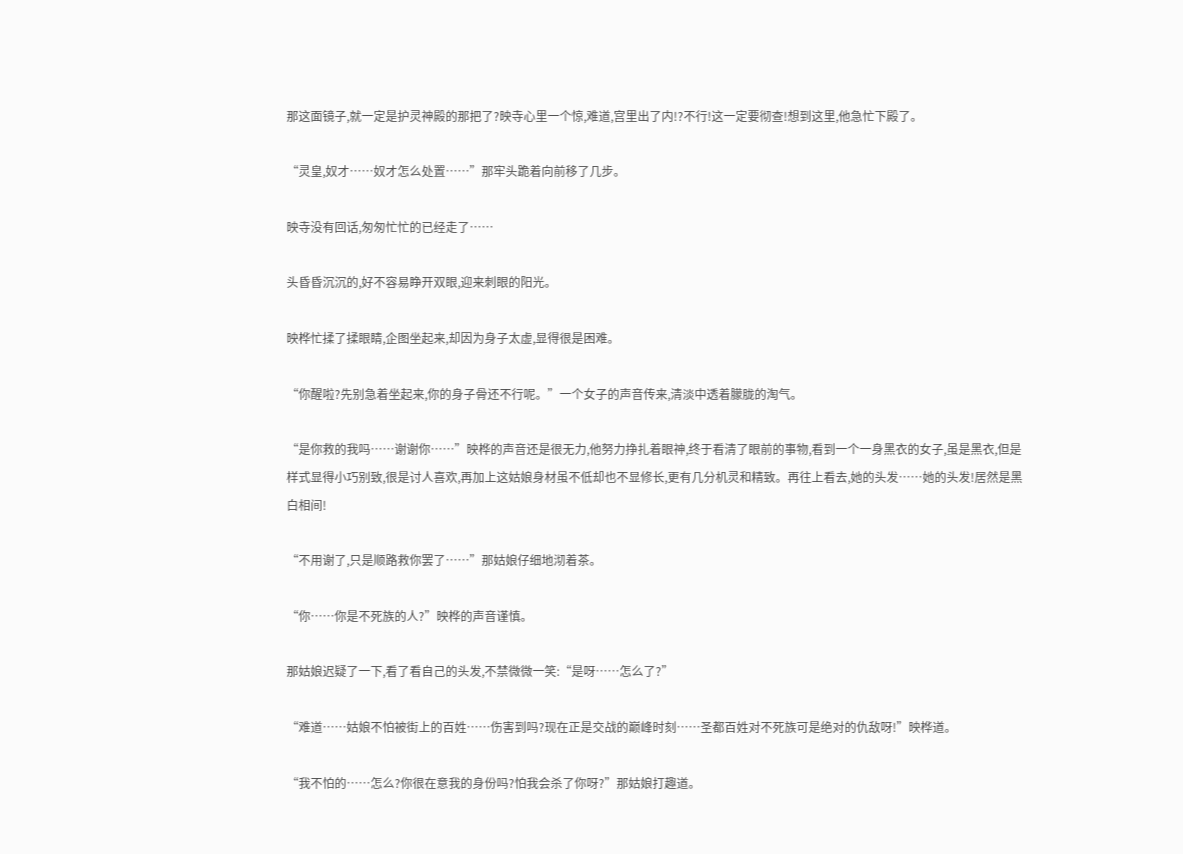那这面镜子,就一定是护灵神殿的那把了?映寺心里一个惊,难道,宫里出了内!?不行!这一定要彻查!想到这里,他急忙下殿了。

“灵皇,奴才……奴才怎么处置……”那牢头跪着向前移了几步。

映寺没有回话,匆匆忙忙的已经走了……

头昏昏沉沉的,好不容易睁开双眼,迎来刺眼的阳光。

映桦忙揉了揉眼睛,企图坐起来,却因为身子太虚,显得很是困难。

“你醒啦?先别急着坐起来,你的身子骨还不行呢。”一个女子的声音传来,清淡中透着朦胧的淘气。

“是你救的我吗……谢谢你……”映桦的声音还是很无力,他努力挣扎着眼神,终于看清了眼前的事物,看到一个一身黑衣的女子,虽是黑衣,但是样式显得小巧别致,很是讨人喜欢,再加上这姑娘身材虽不低却也不显修长,更有几分机灵和精致。再往上看去,她的头发……她的头发!居然是黑白相间!

“不用谢了,只是顺路救你罢了……”那姑娘仔细地沏着茶。

“你……你是不死族的人?”映桦的声音谨慎。

那姑娘迟疑了一下,看了看自己的头发,不禁微微一笑:“是呀……怎么了?”

“难道……姑娘不怕被街上的百姓……伤害到吗?现在正是交战的巅峰时刻……圣都百姓对不死族可是绝对的仇敌呀!”映桦道。

“我不怕的……怎么?你很在意我的身份吗?怕我会杀了你呀?”那姑娘打趣道。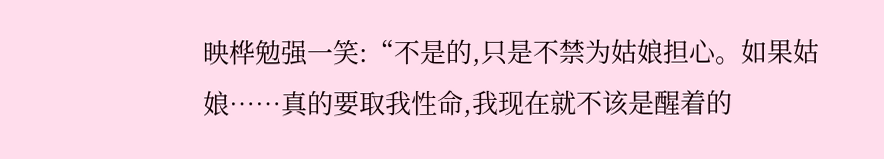映桦勉强一笑:“不是的,只是不禁为姑娘担心。如果姑娘……真的要取我性命,我现在就不该是醒着的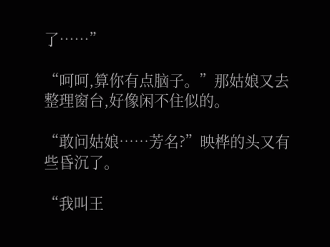了……”

“呵呵,算你有点脑子。”那姑娘又去整理窗台,好像闲不住似的。

“敢问姑娘……芳名?”映桦的头又有些昏沉了。

“我叫王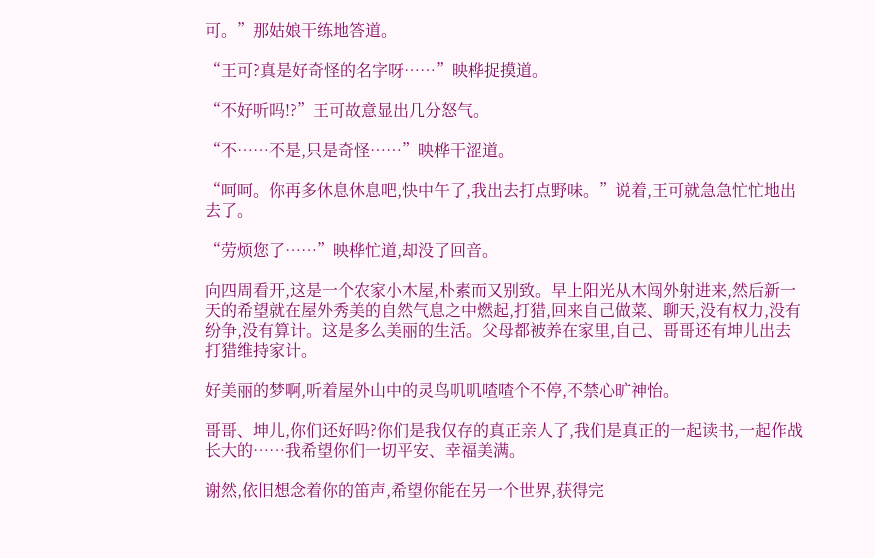可。”那姑娘干练地答道。

“王可?真是好奇怪的名字呀……”映桦捉摸道。

“不好听吗!?”王可故意显出几分怒气。

“不……不是,只是奇怪……”映桦干涩道。

“呵呵。你再多休息休息吧,快中午了,我出去打点野味。”说着,王可就急急忙忙地出去了。

“劳烦您了……”映桦忙道,却没了回音。

向四周看开,这是一个农家小木屋,朴素而又别致。早上阳光从木闯外射进来,然后新一天的希望就在屋外秀美的自然气息之中燃起,打猎,回来自己做菜、聊天,没有权力,没有纷争,没有算计。这是多么美丽的生活。父母都被养在家里,自己、哥哥还有坤儿出去打猎维持家计。

好美丽的梦啊,听着屋外山中的灵鸟叽叽喳喳个不停,不禁心旷神怡。

哥哥、坤儿,你们还好吗?你们是我仅存的真正亲人了,我们是真正的一起读书,一起作战长大的……我希望你们一切平安、幸福美满。

谢然,依旧想念着你的笛声,希望你能在另一个世界,获得完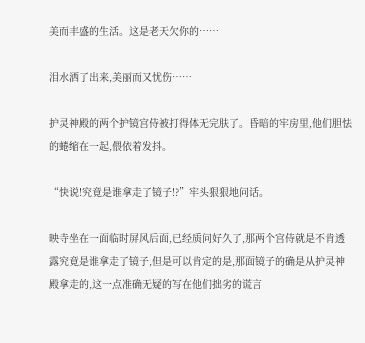美而丰盛的生活。这是老天欠你的……

泪水洒了出来,美丽而又忧伤……

护灵神殿的两个护镜宫侍被打得体无完肤了。昏暗的牢房里,他们胆怯的蜷缩在一起,偎依着发抖。

“快说!究竟是谁拿走了镜子!?”牢头狠狠地问话。

映寺坐在一面临时屏风后面,已经质问好久了,那两个宫侍就是不肯透露究竟是谁拿走了镜子,但是可以肯定的是,那面镜子的确是从护灵神殿拿走的,这一点准确无疑的写在他们拙劣的谎言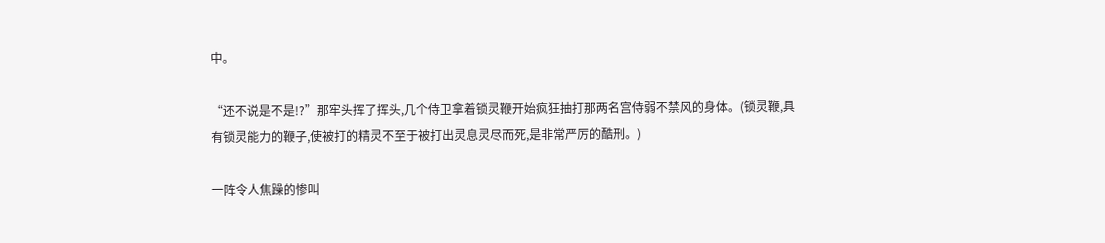中。

“还不说是不是!?”那牢头挥了挥头,几个侍卫拿着锁灵鞭开始疯狂抽打那两名宫侍弱不禁风的身体。(锁灵鞭,具有锁灵能力的鞭子,使被打的精灵不至于被打出灵息灵尽而死,是非常严厉的酷刑。)

一阵令人焦躁的惨叫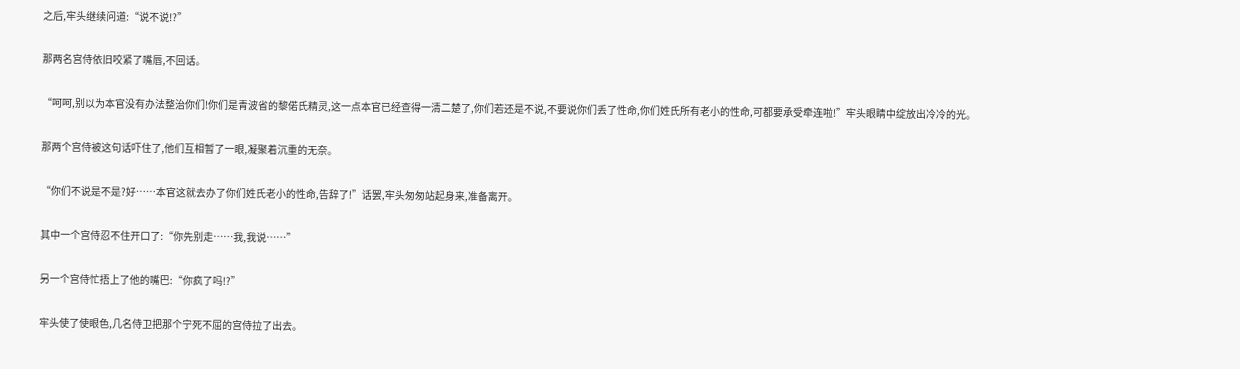之后,牢头继续问道:“说不说!?”

那两名宫侍依旧咬紧了嘴唇,不回话。

“呵呵,别以为本官没有办法整治你们!你们是青波省的黎偌氏精灵,这一点本官已经查得一清二楚了,你们若还是不说,不要说你们丢了性命,你们姓氏所有老小的性命,可都要承受牵连啦!”牢头眼睛中绽放出冷冷的光。

那两个宫侍被这句话吓住了,他们互相暂了一眼,凝聚着沉重的无奈。

“你们不说是不是?好……本官这就去办了你们姓氏老小的性命,告辞了!”话罢,牢头匆匆站起身来,准备离开。

其中一个宫侍忍不住开口了:“你先别走……我,我说……”

另一个宫侍忙捂上了他的嘴巴:“你疯了吗!?”

牢头使了使眼色,几名侍卫把那个宁死不屈的宫侍拉了出去。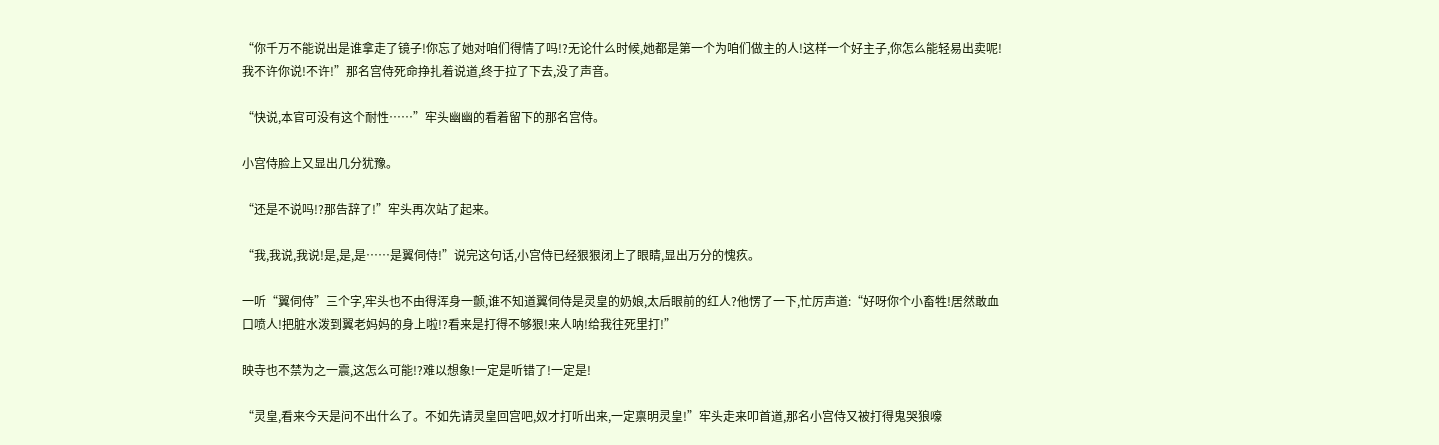“你千万不能说出是谁拿走了镜子!你忘了她对咱们得情了吗!?无论什么时候,她都是第一个为咱们做主的人!这样一个好主子,你怎么能轻易出卖呢!我不许你说!不许!”那名宫侍死命挣扎着说道,终于拉了下去,没了声音。

“快说,本官可没有这个耐性……”牢头幽幽的看着留下的那名宫侍。

小宫侍脸上又显出几分犹豫。

“还是不说吗!?那告辞了!”牢头再次站了起来。

“我,我说,我说!是,是,是……是翼伺侍!”说完这句话,小宫侍已经狠狠闭上了眼睛,显出万分的愧疚。

一听“翼伺侍”三个字,牢头也不由得浑身一颤,谁不知道翼伺侍是灵皇的奶娘,太后眼前的红人?他愣了一下,忙厉声道:“好呀你个小畜牲!居然敢血口喷人!把脏水泼到翼老妈妈的身上啦!?看来是打得不够狠!来人呐!给我往死里打!”

映寺也不禁为之一震,这怎么可能!?难以想象!一定是听错了!一定是!

“灵皇,看来今天是问不出什么了。不如先请灵皇回宫吧,奴才打听出来,一定禀明灵皇!”牢头走来叩首道,那名小宫侍又被打得鬼哭狼嚎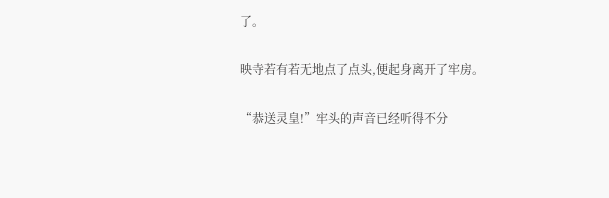了。

映寺若有若无地点了点头,便起身离开了牢房。

“恭送灵皇!”牢头的声音已经听得不分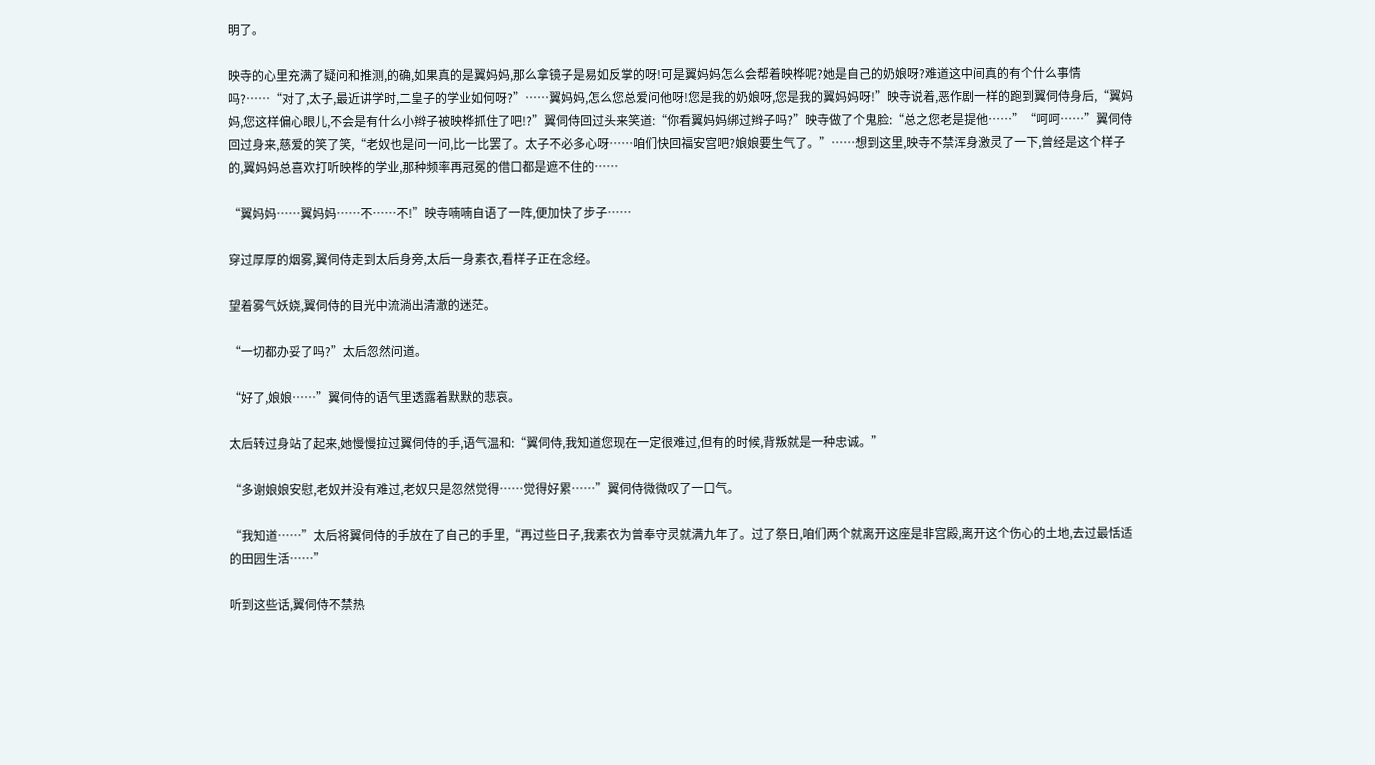明了。

映寺的心里充满了疑问和推测,的确,如果真的是翼妈妈,那么拿镜子是易如反掌的呀!可是翼妈妈怎么会帮着映桦呢?她是自己的奶娘呀?难道这中间真的有个什么事情吗?……“对了,太子,最近讲学时,二皇子的学业如何呀?”……翼妈妈,怎么您总爱问他呀!您是我的奶娘呀,您是我的翼妈妈呀!”映寺说着,恶作剧一样的跑到翼伺侍身后,“翼妈妈,您这样偏心眼儿,不会是有什么小辫子被映桦抓住了吧!?”翼伺侍回过头来笑道:“你看翼妈妈绑过辫子吗?”映寺做了个鬼脸:“总之您老是提他……”“呵呵……”翼伺侍回过身来,慈爱的笑了笑,“老奴也是问一问,比一比罢了。太子不必多心呀……咱们快回福安宫吧?娘娘要生气了。”……想到这里,映寺不禁浑身激灵了一下,曾经是这个样子的,翼妈妈总喜欢打听映桦的学业,那种频率再冠冕的借口都是遮不住的……

“翼妈妈……翼妈妈……不……不!”映寺喃喃自语了一阵,便加快了步子……

穿过厚厚的烟雾,翼伺侍走到太后身旁,太后一身素衣,看样子正在念经。

望着雾气妖娆,翼伺侍的目光中流淌出清澈的迷茫。

“一切都办妥了吗?”太后忽然问道。

“好了,娘娘……”翼伺侍的语气里透露着默默的悲哀。

太后转过身站了起来,她慢慢拉过翼伺侍的手,语气温和:“翼伺侍,我知道您现在一定很难过,但有的时候,背叛就是一种忠诚。”

“多谢娘娘安慰,老奴并没有难过,老奴只是忽然觉得……觉得好累……”翼伺侍微微叹了一口气。

“我知道……”太后将翼伺侍的手放在了自己的手里,“再过些日子,我素衣为曾奉守灵就满九年了。过了祭日,咱们两个就离开这座是非宫殿,离开这个伤心的土地,去过最恬适的田园生活……”

听到这些话,翼伺侍不禁热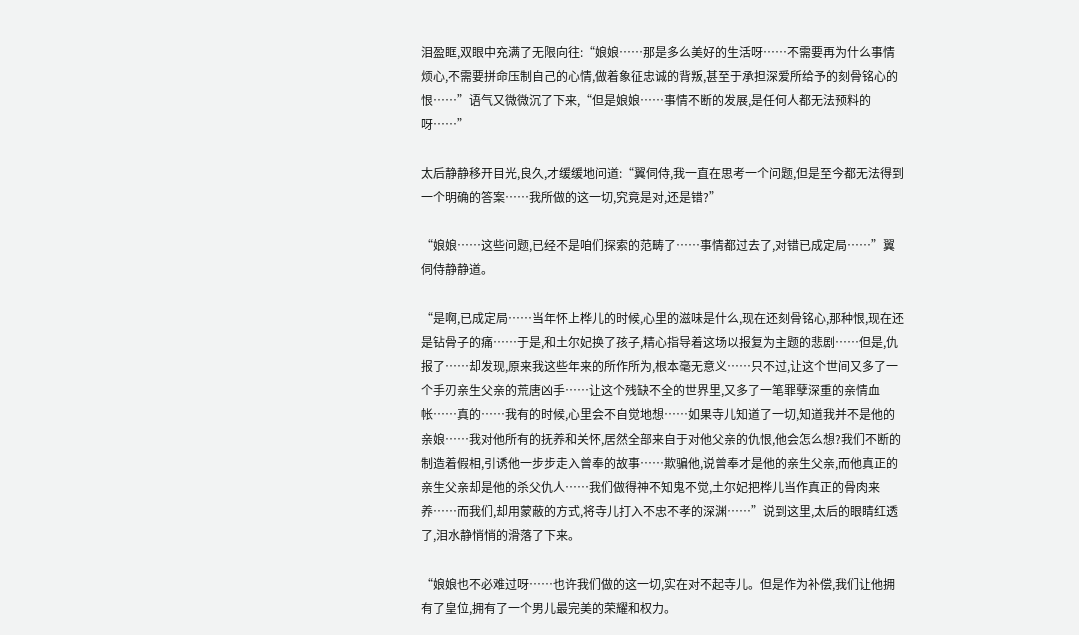泪盈眶,双眼中充满了无限向往:“娘娘……那是多么美好的生活呀……不需要再为什么事情烦心,不需要拼命压制自己的心情,做着象征忠诚的背叛,甚至于承担深爱所给予的刻骨铭心的恨……”语气又微微沉了下来,“但是娘娘……事情不断的发展,是任何人都无法预料的呀……”

太后静静移开目光,良久,才缓缓地问道:“翼伺侍,我一直在思考一个问题,但是至今都无法得到一个明确的答案……我所做的这一切,究竟是对,还是错?”

“娘娘……这些问题,已经不是咱们探索的范畴了……事情都过去了,对错已成定局……”翼伺侍静静道。

“是啊,已成定局……当年怀上桦儿的时候,心里的滋味是什么,现在还刻骨铭心,那种恨,现在还是钻骨子的痛……于是,和土尔妃换了孩子,精心指导着这场以报复为主题的悲剧……但是,仇报了……却发现,原来我这些年来的所作所为,根本毫无意义……只不过,让这个世间又多了一个手刃亲生父亲的荒唐凶手……让这个残缺不全的世界里,又多了一笔罪孽深重的亲情血帐……真的……我有的时候,心里会不自觉地想……如果寺儿知道了一切,知道我并不是他的亲娘……我对他所有的抚养和关怀,居然全部来自于对他父亲的仇恨,他会怎么想?我们不断的制造着假相,引诱他一步步走入曾奉的故事……欺骗他,说曾奉才是他的亲生父亲,而他真正的亲生父亲却是他的杀父仇人……我们做得神不知鬼不觉,土尔妃把桦儿当作真正的骨肉来养……而我们,却用蒙蔽的方式,将寺儿打入不忠不孝的深渊……”说到这里,太后的眼睛红透了,泪水静悄悄的滑落了下来。

“娘娘也不必难过呀……也许我们做的这一切,实在对不起寺儿。但是作为补偿,我们让他拥有了皇位,拥有了一个男儿最完美的荣耀和权力。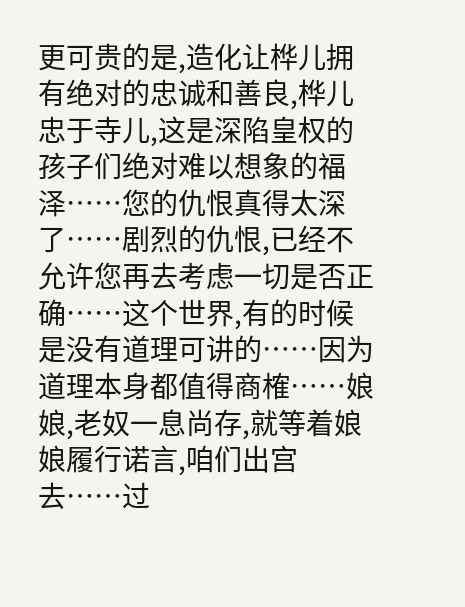更可贵的是,造化让桦儿拥有绝对的忠诚和善良,桦儿忠于寺儿,这是深陷皇权的孩子们绝对难以想象的福泽……您的仇恨真得太深了……剧烈的仇恨,已经不允许您再去考虑一切是否正确……这个世界,有的时候是没有道理可讲的……因为道理本身都值得商榷……娘娘,老奴一息尚存,就等着娘娘履行诺言,咱们出宫去……过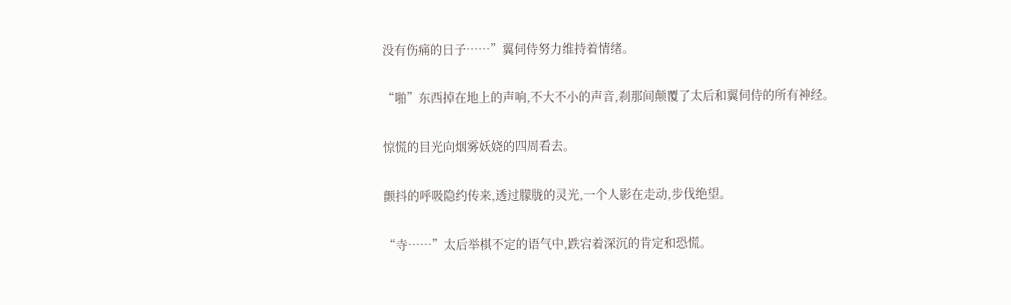没有伤痛的日子……”翼伺侍努力维持着情绪。

“啪”东西掉在地上的声响,不大不小的声音,刹那间颠覆了太后和翼伺侍的所有神经。

惊慌的目光向烟雾妖娆的四周看去。

颤抖的呼吸隐约传来,透过朦胧的灵光,一个人影在走动,步伐绝望。

“寺……”太后举棋不定的语气中,跌宕着深沉的肯定和恐慌。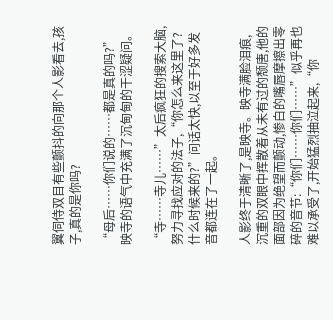翼伺侍双目有些颤抖的向那个人影看去,孩子,真的是你吗?

“母后……你们说的……都是真的吗?”映寺的语气中充满了沉甸甸的干涩疑问。

“寺……寺儿……”太后疯狂的搜索大脑,努力寻找应对的法子,“你怎么来这里了?什么时候来的?”问话太快,以至于好多发音都连在了一起。

人影终于清晰了,是映寺。映寺满脸泪痕,沉重的双眼中挥散着从未有过的颓唐,他的面部因为绝望而颤动,惨白的嘴唇摩擦出零碎的音节:“你们……你们……”似乎再也难以承受了,开始猛烈抽泣起来,“你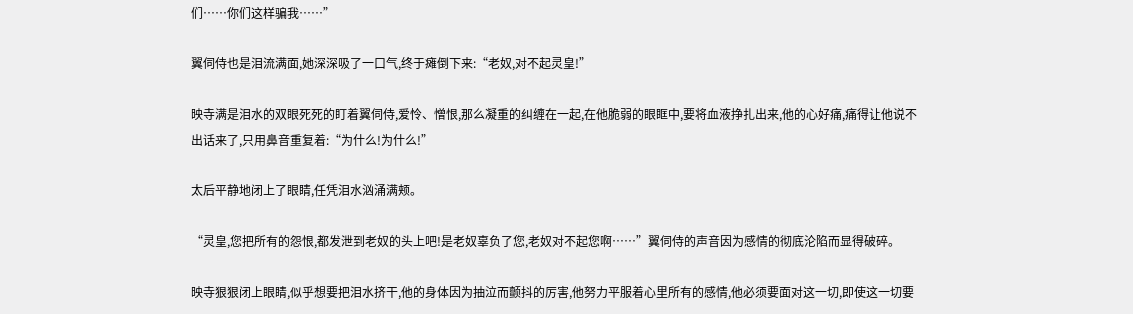们……你们这样骗我……”

翼伺侍也是泪流满面,她深深吸了一口气,终于瘫倒下来:“老奴,对不起灵皇!”

映寺满是泪水的双眼死死的盯着翼伺侍,爱怜、憎恨,那么凝重的纠缠在一起,在他脆弱的眼眶中,要将血液挣扎出来,他的心好痛,痛得让他说不出话来了,只用鼻音重复着:“为什么!为什么!”

太后平静地闭上了眼睛,任凭泪水汹涌满颊。

“灵皇,您把所有的怨恨,都发泄到老奴的头上吧!是老奴辜负了您,老奴对不起您啊……”翼伺侍的声音因为感情的彻底沦陷而显得破碎。

映寺狠狠闭上眼睛,似乎想要把泪水挤干,他的身体因为抽泣而颤抖的厉害,他努力平服着心里所有的感情,他必须要面对这一切,即使这一切要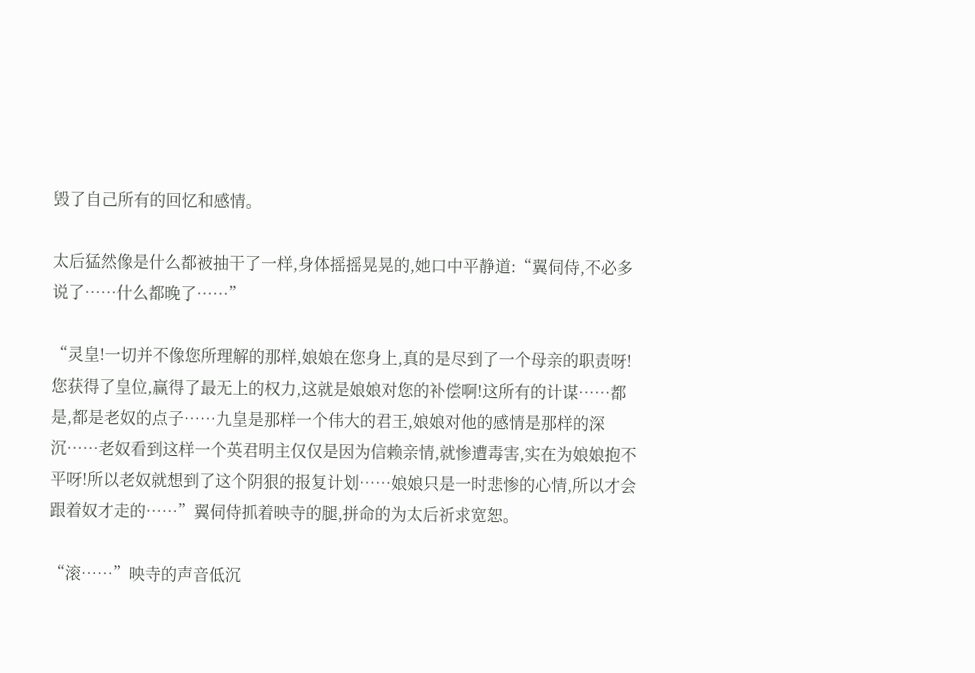毁了自己所有的回忆和感情。

太后猛然像是什么都被抽干了一样,身体摇摇晃晃的,她口中平静道:“翼伺侍,不必多说了……什么都晚了……”

“灵皇!一切并不像您所理解的那样,娘娘在您身上,真的是尽到了一个母亲的职责呀!您获得了皇位,赢得了最无上的权力,这就是娘娘对您的补偿啊!这所有的计谋……都是,都是老奴的点子……九皇是那样一个伟大的君王,娘娘对他的感情是那样的深沉……老奴看到这样一个英君明主仅仅是因为信赖亲情,就惨遭毒害,实在为娘娘抱不平呀!所以老奴就想到了这个阴狠的报复计划……娘娘只是一时悲惨的心情,所以才会跟着奴才走的……”翼伺侍抓着映寺的腿,拼命的为太后祈求宽恕。

“滚……”映寺的声音低沉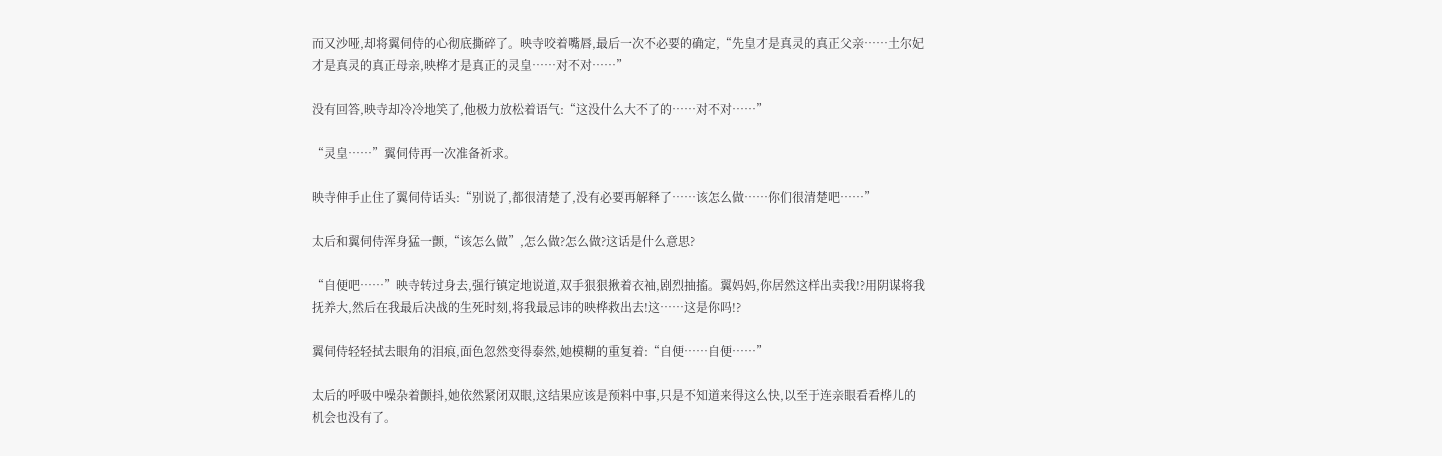而又沙哑,却将翼伺侍的心彻底撕碎了。映寺咬着嘴唇,最后一次不必要的确定,“先皇才是真灵的真正父亲……土尔妃才是真灵的真正母亲,映桦才是真正的灵皇……对不对……”

没有回答,映寺却冷冷地笑了,他极力放松着语气:“这没什么大不了的……对不对……”

“灵皇……”翼伺侍再一次准备祈求。

映寺伸手止住了翼伺侍话头:“别说了,都很清楚了,没有必要再解释了……该怎么做……你们很清楚吧……”

太后和翼伺侍浑身猛一颤,“该怎么做”,怎么做?怎么做?这话是什么意思?

“自便吧……”映寺转过身去,强行镇定地说道,双手狠狠揪着衣袖,剧烈抽搐。翼妈妈,你居然这样出卖我!?用阴谋将我抚养大,然后在我最后决战的生死时刻,将我最忌讳的映桦救出去!这……这是你吗!?

翼伺侍轻轻拭去眼角的泪痕,面色忽然变得泰然,她模糊的重复着:“自便……自便……”

太后的呼吸中噪杂着颤抖,她依然紧闭双眼,这结果应该是预料中事,只是不知道来得这么快,以至于连亲眼看看桦儿的机会也没有了。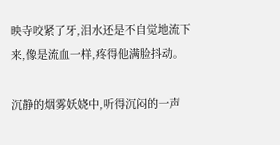映寺咬紧了牙,泪水还是不自觉地流下来,像是流血一样,疼得他满脸抖动。

沉静的烟雾妖娆中,听得沉闷的一声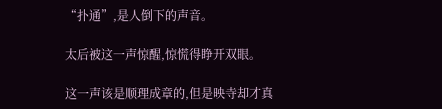“扑通”,是人倒下的声音。

太后被这一声惊醒,惊慌得睁开双眼。

这一声该是顺理成章的,但是映寺却才真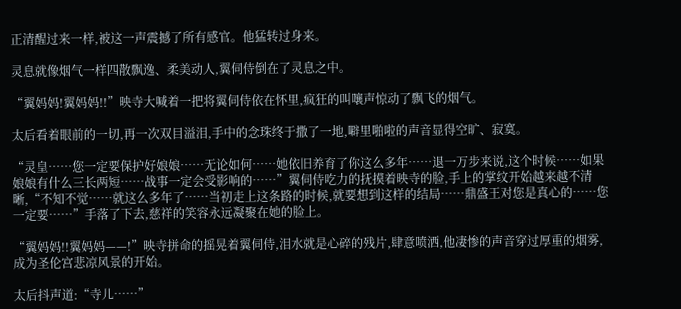正清醒过来一样,被这一声震撼了所有感官。他猛转过身来。

灵息就像烟气一样四散飘逸、柔美动人,翼伺侍倒在了灵息之中。

“翼妈妈!翼妈妈!!”映寺大喊着一把将翼伺侍依在怀里,疯狂的叫嚷声惊动了飘飞的烟气。

太后看着眼前的一切,再一次双目溢泪,手中的念珠终于撒了一地,噼里啪啦的声音显得空旷、寂寞。

“灵皇……您一定要保护好娘娘……无论如何……她依旧养育了你这么多年……退一万步来说,这个时候……如果娘娘有什么三长两短……战事一定会受影响的……”翼伺侍吃力的抚摸着映寺的脸,手上的掌纹开始越来越不清晰,“不知不觉……就这么多年了……当初走上这条路的时候,就要想到这样的结局……鼎盛王对您是真心的……您一定要……”手落了下去,慈祥的笑容永远凝聚在她的脸上。

“翼妈妈!!翼妈妈——!”映寺拼命的摇晃着翼伺侍,泪水就是心碎的残片,肆意喷洒,他凄惨的声音穿过厚重的烟雾,成为圣伦宫悲凉风景的开始。

太后抖声道:“寺儿……”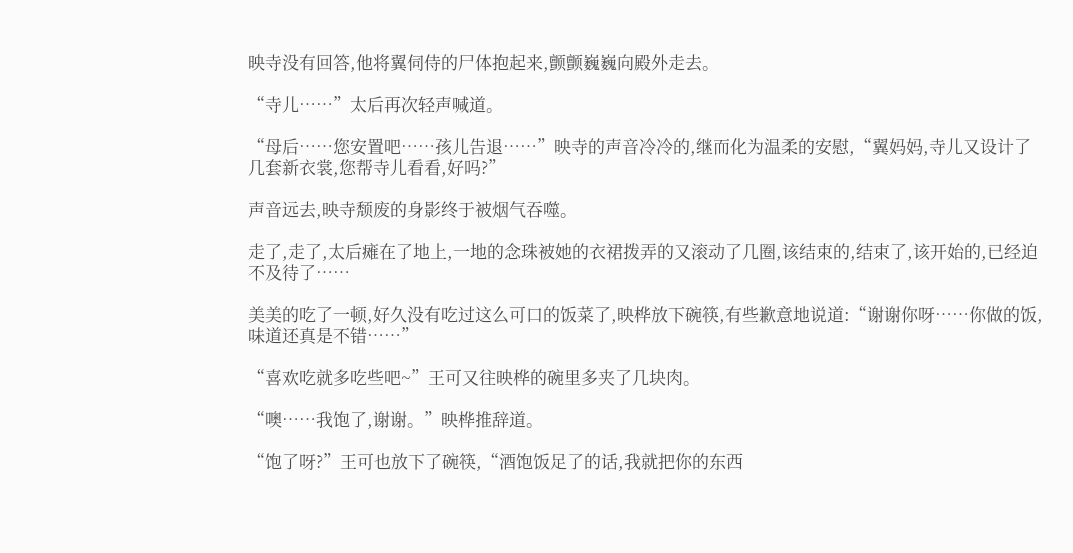映寺没有回答,他将翼伺侍的尸体抱起来,颤颤巍巍向殿外走去。

“寺儿……”太后再次轻声喊道。

“母后……您安置吧……孩儿告退……”映寺的声音冷冷的,继而化为温柔的安慰,“翼妈妈,寺儿又设计了几套新衣裳,您帮寺儿看看,好吗?”

声音远去,映寺颓废的身影终于被烟气吞噬。

走了,走了,太后瘫在了地上,一地的念珠被她的衣裙拨弄的又滚动了几圈,该结束的,结束了,该开始的,已经迫不及待了……

美美的吃了一顿,好久没有吃过这么可口的饭菜了,映桦放下碗筷,有些歉意地说道:“谢谢你呀……你做的饭,味道还真是不错……”

“喜欢吃就多吃些吧~”王可又往映桦的碗里多夹了几块肉。

“噢……我饱了,谢谢。”映桦推辞道。

“饱了呀?”王可也放下了碗筷,“酒饱饭足了的话,我就把你的东西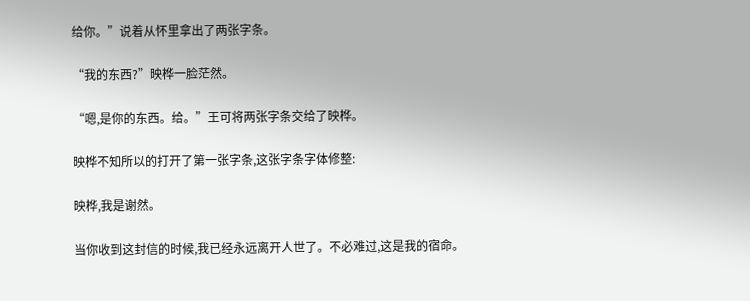给你。”说着从怀里拿出了两张字条。

“我的东西?”映桦一脸茫然。

“嗯,是你的东西。给。”王可将两张字条交给了映桦。

映桦不知所以的打开了第一张字条,这张字条字体修整:

映桦,我是谢然。

当你收到这封信的时候,我已经永远离开人世了。不必难过,这是我的宿命。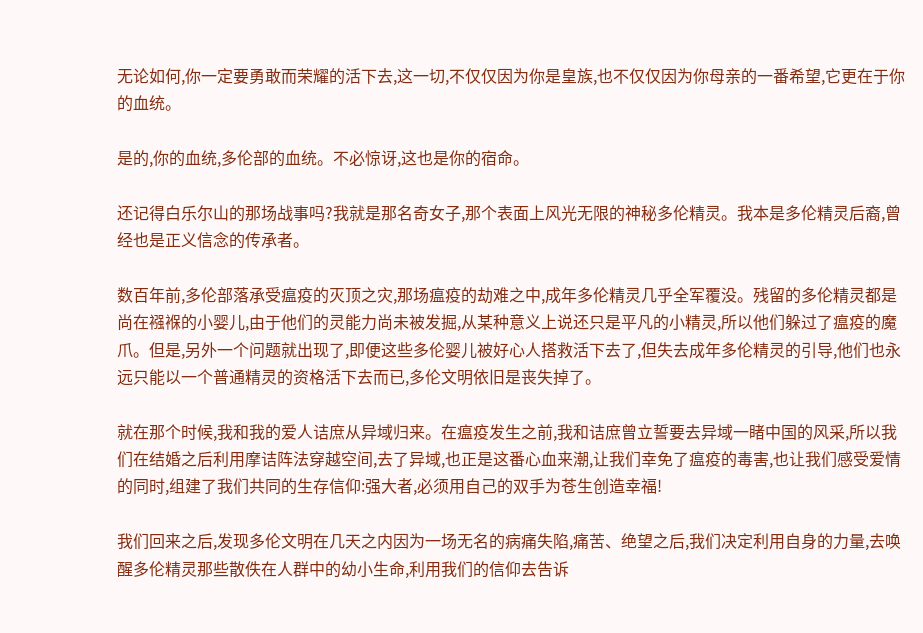无论如何,你一定要勇敢而荣耀的活下去,这一切,不仅仅因为你是皇族,也不仅仅因为你母亲的一番希望,它更在于你的血统。

是的,你的血统,多伦部的血统。不必惊讶,这也是你的宿命。

还记得白乐尔山的那场战事吗?我就是那名奇女子,那个表面上风光无限的神秘多伦精灵。我本是多伦精灵后裔,曾经也是正义信念的传承者。

数百年前,多伦部落承受瘟疫的灭顶之灾,那场瘟疫的劫难之中,成年多伦精灵几乎全军覆没。残留的多伦精灵都是尚在襁褓的小婴儿,由于他们的灵能力尚未被发掘,从某种意义上说还只是平凡的小精灵,所以他们躲过了瘟疫的魔爪。但是,另外一个问题就出现了,即便这些多伦婴儿被好心人搭救活下去了,但失去成年多伦精灵的引导,他们也永远只能以一个普通精灵的资格活下去而已,多伦文明依旧是丧失掉了。

就在那个时候,我和我的爱人诘庶从异域归来。在瘟疫发生之前,我和诘庶曾立誓要去异域一睹中国的风采,所以我们在结婚之后利用摩诘阵法穿越空间,去了异域,也正是这番心血来潮,让我们幸免了瘟疫的毒害,也让我们感受爱情的同时,组建了我们共同的生存信仰:强大者,必须用自己的双手为苍生创造幸福!

我们回来之后,发现多伦文明在几天之内因为一场无名的病痛失陷,痛苦、绝望之后,我们决定利用自身的力量,去唤醒多伦精灵那些散佚在人群中的幼小生命,利用我们的信仰去告诉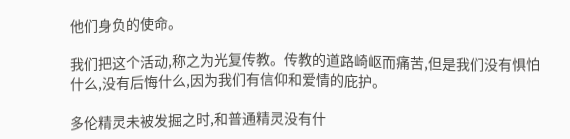他们身负的使命。

我们把这个活动,称之为光复传教。传教的道路崎岖而痛苦,但是我们没有惧怕什么,没有后悔什么,因为我们有信仰和爱情的庇护。

多伦精灵未被发掘之时,和普通精灵没有什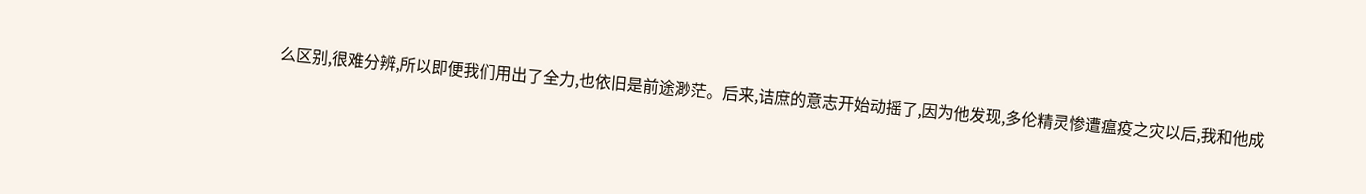么区别,很难分辨,所以即便我们用出了全力,也依旧是前途渺茫。后来,诘庶的意志开始动摇了,因为他发现,多伦精灵惨遭瘟疫之灾以后,我和他成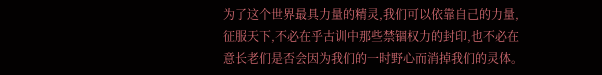为了这个世界最具力量的精灵,我们可以依靠自己的力量,征服天下,不必在乎古训中那些禁锢权力的封印,也不必在意长老们是否会因为我们的一时野心而消掉我们的灵体。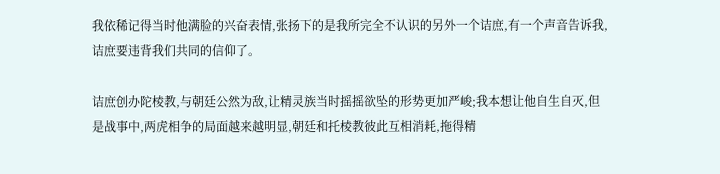我依稀记得当时他满脸的兴奋表情,张扬下的是我所完全不认识的另外一个诘庶,有一个声音告诉我,诘庶要违背我们共同的信仰了。

诘庶创办陀棱教,与朝廷公然为敌,让精灵族当时摇摇欲坠的形势更加严峻;我本想让他自生自灭,但是战事中,两虎相争的局面越来越明显,朝廷和托棱教彼此互相消耗,拖得精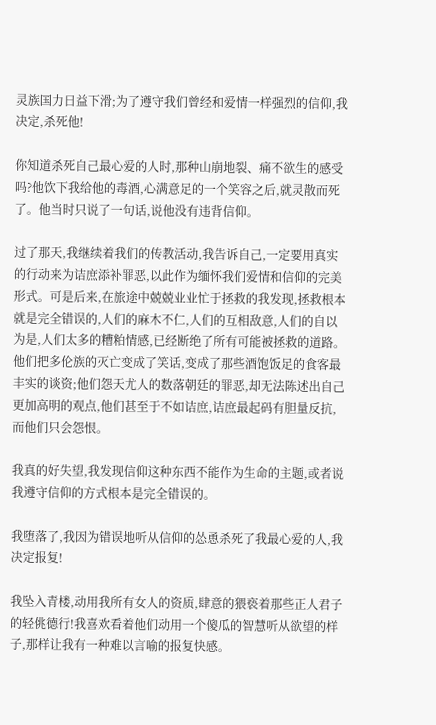灵族国力日益下滑;为了遵守我们曾经和爱情一样强烈的信仰,我决定,杀死他!

你知道杀死自己最心爱的人时,那种山崩地裂、痛不欲生的感受吗?他饮下我给他的毒酒,心满意足的一个笑容之后,就灵散而死了。他当时只说了一句话,说他没有违背信仰。

过了那天,我继续着我们的传教活动,我告诉自己,一定要用真实的行动来为诘庶添补罪恶,以此作为缅怀我们爱情和信仰的完美形式。可是后来,在旅途中兢兢业业忙于拯救的我发现,拯救根本就是完全错误的,人们的麻木不仁,人们的互相敌意,人们的自以为是,人们太多的糟粕情感,已经断绝了所有可能被拯救的道路。他们把多伦族的灭亡变成了笑话,变成了那些酒饱饭足的食客最丰实的谈资;他们怨天尤人的数落朝廷的罪恶,却无法陈述出自己更加高明的观点,他们甚至于不如诘庶,诘庶最起码有胆量反抗,而他们只会怨恨。

我真的好失望,我发现信仰这种东西不能作为生命的主题,或者说我遵守信仰的方式根本是完全错误的。

我堕落了,我因为错误地听从信仰的怂恿杀死了我最心爱的人,我决定报复!

我坠入青楼,动用我所有女人的资质,肆意的猥亵着那些正人君子的轻佻德行!我喜欢看着他们动用一个傻瓜的智慧听从欲望的样子,那样让我有一种难以言喻的报复快感。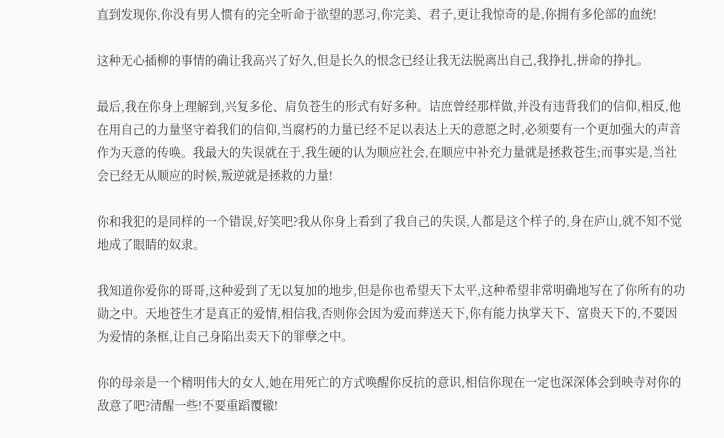直到发现你,你没有男人惯有的完全听命于欲望的恶习,你完美、君子,更让我惊奇的是,你拥有多伦部的血统!

这种无心插柳的事情的确让我高兴了好久,但是长久的恨念已经让我无法脱离出自己,我挣扎,拼命的挣扎。

最后,我在你身上理解到,兴复多伦、肩负苍生的形式有好多种。诘庶曾经那样做,并没有违背我们的信仰,相反,他在用自己的力量坚守着我们的信仰,当腐朽的力量已经不足以表达上天的意愿之时,必须要有一个更加强大的声音作为天意的传唤。我最大的失误就在于,我生硬的认为顺应社会,在顺应中补充力量就是拯救苍生;而事实是,当社会已经无从顺应的时候,叛逆就是拯救的力量!

你和我犯的是同样的一个错误,好笑吧?我从你身上看到了我自己的失误,人都是这个样子的,身在庐山,就不知不觉地成了眼睛的奴隶。

我知道你爱你的哥哥,这种爱到了无以复加的地步,但是你也希望天下太平,这种希望非常明确地写在了你所有的功勋之中。天地苍生才是真正的爱情,相信我,否则你会因为爱而葬送天下,你有能力执掌天下、富贵天下的,不要因为爱情的条框,让自己身陷出卖天下的罪孽之中。

你的母亲是一个精明伟大的女人,她在用死亡的方式唤醒你反抗的意识,相信你现在一定也深深体会到映寺对你的敌意了吧?清醒一些!不要重蹈覆辙!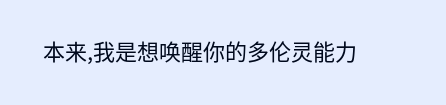本来,我是想唤醒你的多伦灵能力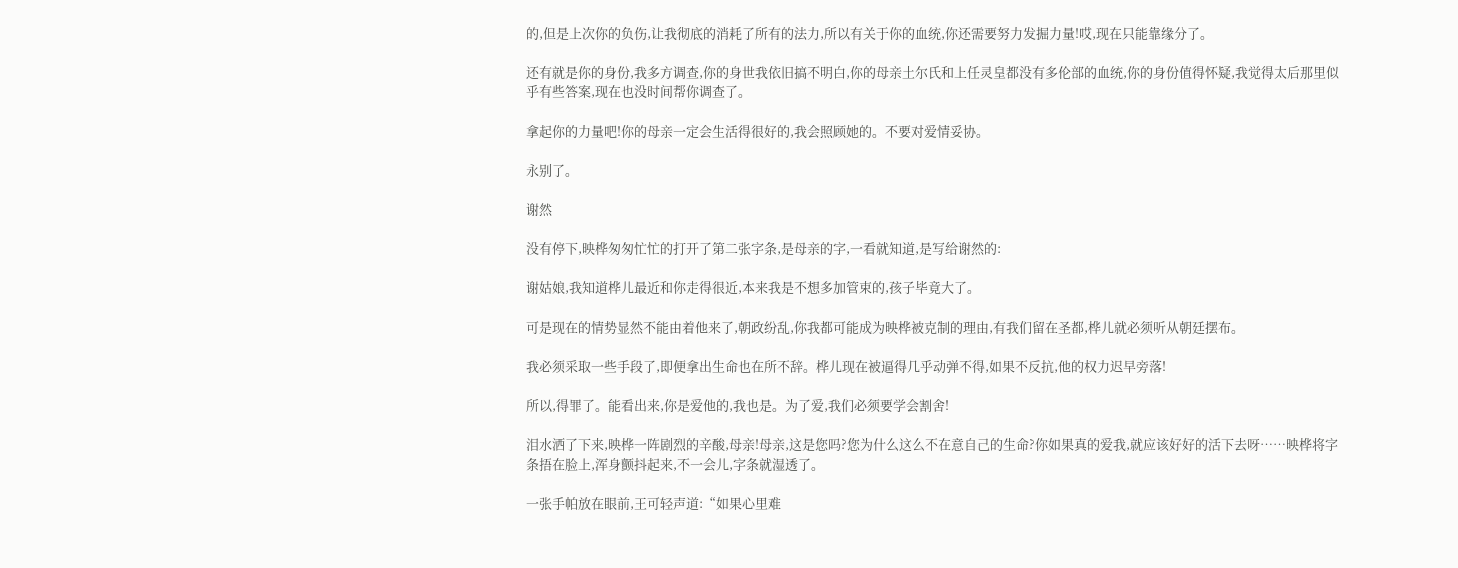的,但是上次你的负伤,让我彻底的消耗了所有的法力,所以有关于你的血统,你还需要努力发掘力量!哎,现在只能靠缘分了。

还有就是你的身份,我多方调查,你的身世我依旧搞不明白,你的母亲土尔氏和上任灵皇都没有多伦部的血统,你的身份值得怀疑,我觉得太后那里似乎有些答案,现在也没时间帮你调查了。

拿起你的力量吧!你的母亲一定会生活得很好的,我会照顾她的。不要对爱情妥协。

永别了。

谢然

没有停下,映桦匆匆忙忙的打开了第二张字条,是母亲的字,一看就知道,是写给谢然的:

谢姑娘,我知道桦儿最近和你走得很近,本来我是不想多加管束的,孩子毕竟大了。

可是现在的情势显然不能由着他来了,朝政纷乱,你我都可能成为映桦被克制的理由,有我们留在圣都,桦儿就必须听从朝廷摆布。

我必须采取一些手段了,即便拿出生命也在所不辞。桦儿现在被逼得几乎动弹不得,如果不反抗,他的权力迟早旁落!

所以,得罪了。能看出来,你是爱他的,我也是。为了爱,我们必须要学会割舍!

泪水洒了下来,映桦一阵剧烈的辛酸,母亲!母亲,这是您吗?您为什么这么不在意自己的生命?你如果真的爱我,就应该好好的活下去呀……映桦将字条捂在脸上,浑身颤抖起来,不一会儿,字条就湿透了。

一张手帕放在眼前,王可轻声道:“如果心里难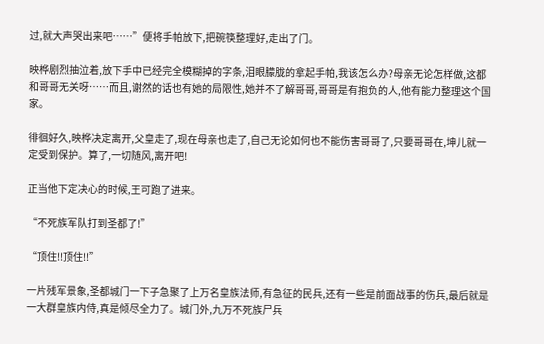过,就大声哭出来吧……”便将手帕放下,把碗筷整理好,走出了门。

映桦剧烈抽泣着,放下手中已经完全模糊掉的字条,泪眼朦胧的拿起手帕,我该怎么办?母亲无论怎样做,这都和哥哥无关呀……而且,谢然的话也有她的局限性,她并不了解哥哥,哥哥是有抱负的人,他有能力整理这个国家。

徘徊好久,映桦决定离开,父皇走了,现在母亲也走了,自己无论如何也不能伤害哥哥了,只要哥哥在,坤儿就一定受到保护。算了,一切随风,离开吧!

正当他下定决心的时候,王可跑了进来。

“不死族军队打到圣都了!”

“顶住!!顶住!!”

一片残军景象,圣都城门一下子急聚了上万名皇族法师,有急征的民兵,还有一些是前面战事的伤兵,最后就是一大群皇族内侍,真是倾尽全力了。城门外,九万不死族尸兵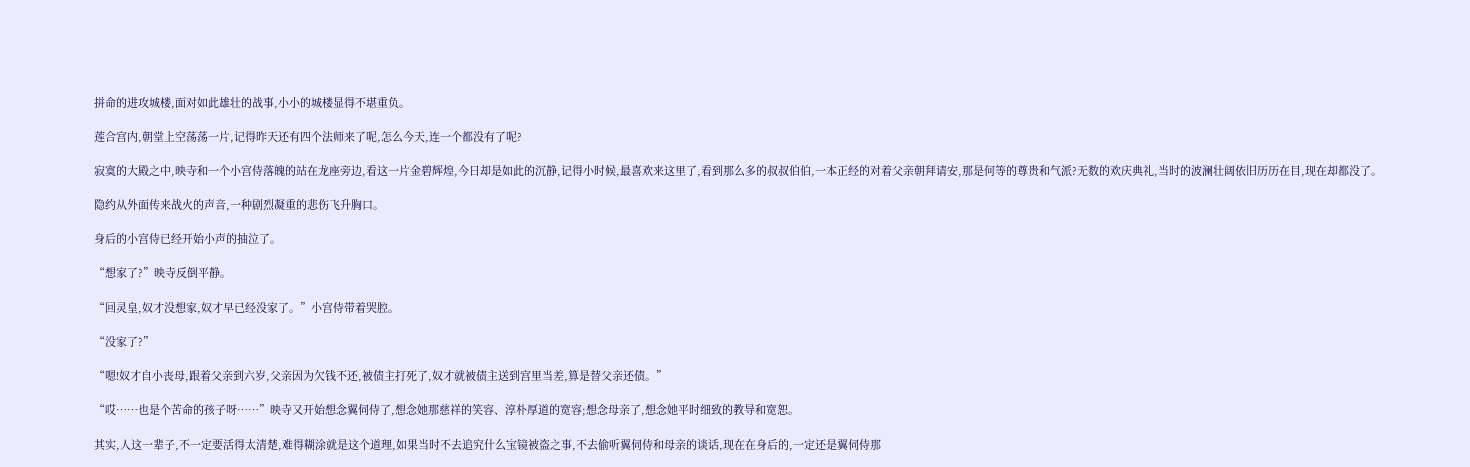拼命的进攻城楼,面对如此雄壮的战事,小小的城楼显得不堪重负。

莲合宫内,朝堂上空荡荡一片,记得昨天还有四个法师来了呢,怎么今天,连一个都没有了呢?

寂寞的大殿之中,映寺和一个小宫侍落魄的站在龙座旁边,看这一片金碧辉煌,今日却是如此的沉静,记得小时候,最喜欢来这里了,看到那么多的叔叔伯伯,一本正经的对着父亲朝拜请安,那是何等的尊贵和气派?无数的欢庆典礼,当时的波澜壮阔依旧历历在目,现在却都没了。

隐约从外面传来战火的声音,一种剧烈凝重的悲伤飞升胸口。

身后的小宫侍已经开始小声的抽泣了。

“想家了?”映寺反倒平静。

“回灵皇,奴才没想家,奴才早已经没家了。”小宫侍带着哭腔。

“没家了?”

“嗯!奴才自小丧母,跟着父亲到六岁,父亲因为欠钱不还,被债主打死了,奴才就被债主送到宫里当差,算是替父亲还债。”

“哎……也是个苦命的孩子呀……”映寺又开始想念翼伺侍了,想念她那慈祥的笑容、淳朴厚道的宽容;想念母亲了,想念她平时细致的教导和宽恕。

其实,人这一辈子,不一定要活得太清楚,难得糊涂就是这个道理,如果当时不去追究什么宝镜被盗之事,不去偷听翼伺侍和母亲的谈话,现在在身后的,一定还是翼伺侍那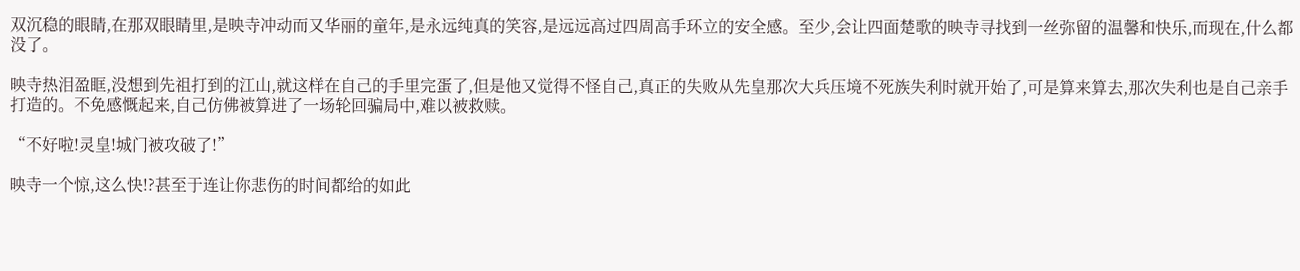双沉稳的眼睛,在那双眼睛里,是映寺冲动而又华丽的童年,是永远纯真的笑容,是远远高过四周高手环立的安全感。至少,会让四面楚歌的映寺寻找到一丝弥留的温馨和快乐,而现在,什么都没了。

映寺热泪盈眶,没想到先祖打到的江山,就这样在自己的手里完蛋了,但是他又觉得不怪自己,真正的失败从先皇那次大兵压境不死族失利时就开始了,可是算来算去,那次失利也是自己亲手打造的。不免感慨起来,自己仿佛被算进了一场轮回骗局中,难以被救赎。

“不好啦!灵皇!城门被攻破了!”

映寺一个惊,这么快!?甚至于连让你悲伤的时间都给的如此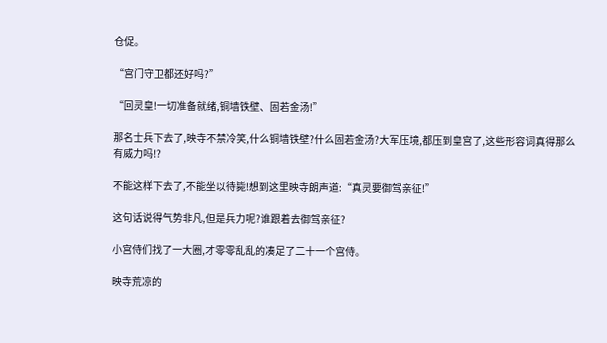仓促。

“宫门守卫都还好吗?”

“回灵皇!一切准备就绪,铜墙铁壁、固若金汤!”

那名士兵下去了,映寺不禁冷笑,什么铜墙铁壁?什么固若金汤?大军压境,都压到皇宫了,这些形容词真得那么有威力吗!?

不能这样下去了,不能坐以待毙!想到这里映寺朗声道:“真灵要御驾亲征!”

这句话说得气势非凡,但是兵力呢?谁跟着去御驾亲征?

小宫侍们找了一大圈,才零零乱乱的凑足了二十一个宫侍。

映寺荒凉的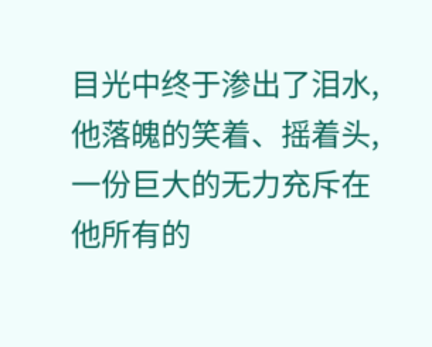目光中终于渗出了泪水,他落魄的笑着、摇着头,一份巨大的无力充斥在他所有的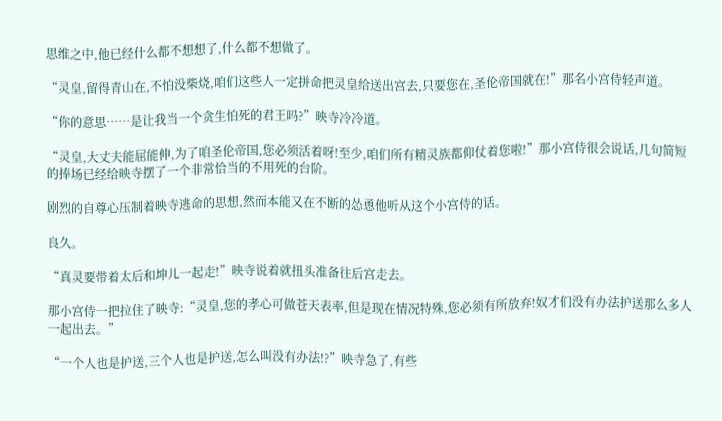思维之中,他已经什么都不想想了,什么都不想做了。

“灵皇,留得青山在,不怕没柴烧,咱们这些人一定拼命把灵皇给送出宫去,只要您在,圣伦帝国就在!”那名小宫侍轻声道。

“你的意思……是让我当一个贪生怕死的君王吗?”映寺冷冷道。

“灵皇,大丈夫能屈能伸,为了咱圣伦帝国,您必须活着呀!至少,咱们所有精灵族都仰仗着您啦!”那小宫侍很会说话,几句简短的捧场已经给映寺摆了一个非常恰当的不用死的台阶。

剧烈的自尊心压制着映寺逃命的思想,然而本能又在不断的怂恿他听从这个小宫侍的话。

良久。

“真灵要带着太后和坤儿一起走!”映寺说着就扭头准备往后宫走去。

那小宫侍一把拉住了映寺:“灵皇,您的孝心可做苍天表率,但是现在情况特殊,您必须有所放弃!奴才们没有办法护送那么多人一起出去。”

“一个人也是护送,三个人也是护送,怎么叫没有办法!?”映寺急了,有些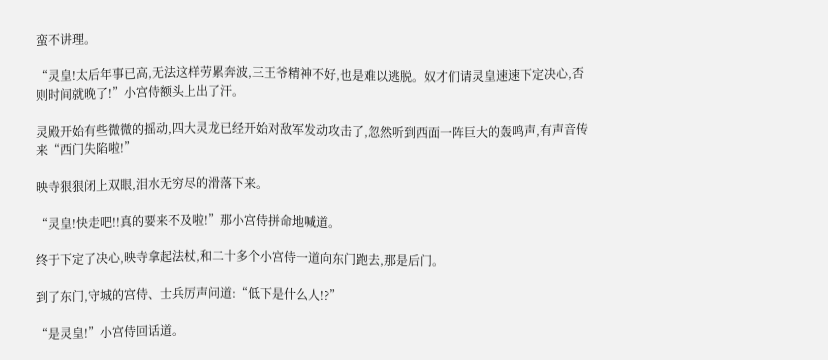蛮不讲理。

“灵皇!太后年事已高,无法这样劳累奔波,三王爷精神不好,也是难以逃脱。奴才们请灵皇速速下定决心,否则时间就晚了!”小宫侍额头上出了汗。

灵殿开始有些微微的摇动,四大灵龙已经开始对敌军发动攻击了,忽然听到西面一阵巨大的轰鸣声,有声音传来“西门失陷啦!”

映寺狠狠闭上双眼,泪水无穷尽的滑落下来。

“灵皇!快走吧!!真的要来不及啦!”那小宫侍拼命地喊道。

终于下定了决心,映寺拿起法杖,和二十多个小宫侍一道向东门跑去,那是后门。

到了东门,守城的宫侍、士兵厉声问道:“低下是什么人!?”

“是灵皇!”小宫侍回话道。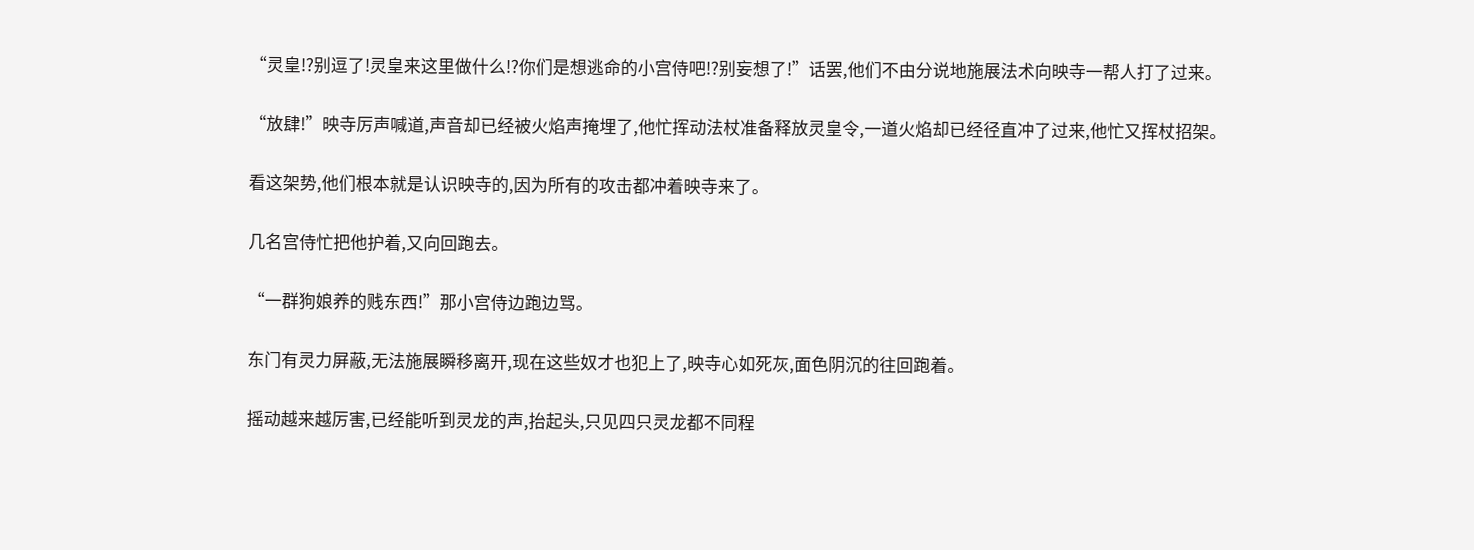“灵皇!?别逗了!灵皇来这里做什么!?你们是想逃命的小宫侍吧!?别妄想了!”话罢,他们不由分说地施展法术向映寺一帮人打了过来。

“放肆!”映寺厉声喊道,声音却已经被火焰声掩埋了,他忙挥动法杖准备释放灵皇令,一道火焰却已经径直冲了过来,他忙又挥杖招架。

看这架势,他们根本就是认识映寺的,因为所有的攻击都冲着映寺来了。

几名宫侍忙把他护着,又向回跑去。

“一群狗娘养的贱东西!”那小宫侍边跑边骂。

东门有灵力屏蔽,无法施展瞬移离开,现在这些奴才也犯上了,映寺心如死灰,面色阴沉的往回跑着。

摇动越来越厉害,已经能听到灵龙的声,抬起头,只见四只灵龙都不同程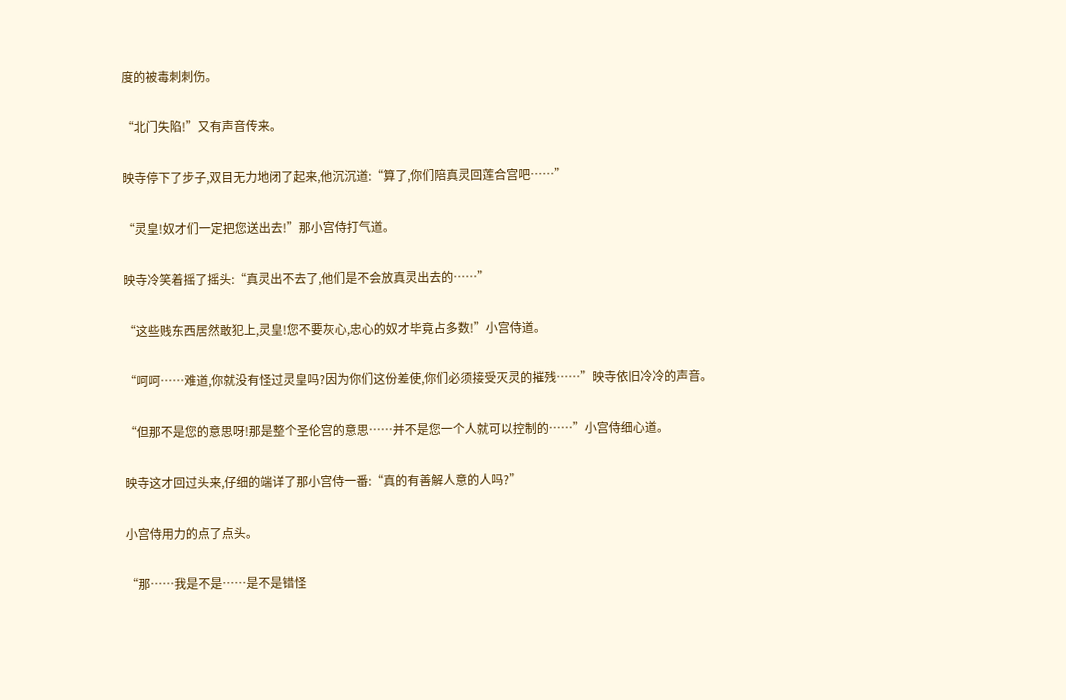度的被毒刺刺伤。

“北门失陷!”又有声音传来。

映寺停下了步子,双目无力地闭了起来,他沉沉道:“算了,你们陪真灵回莲合宫吧……”

“灵皇!奴才们一定把您送出去!”那小宫侍打气道。

映寺冷笑着摇了摇头:“真灵出不去了,他们是不会放真灵出去的……”

“这些贱东西居然敢犯上,灵皇!您不要灰心,忠心的奴才毕竟占多数!”小宫侍道。

“呵呵……难道,你就没有怪过灵皇吗?因为你们这份差使,你们必须接受灭灵的摧残……”映寺依旧冷冷的声音。

“但那不是您的意思呀!那是整个圣伦宫的意思……并不是您一个人就可以控制的……”小宫侍细心道。

映寺这才回过头来,仔细的端详了那小宫侍一番:“真的有善解人意的人吗?”

小宫侍用力的点了点头。

“那……我是不是……是不是错怪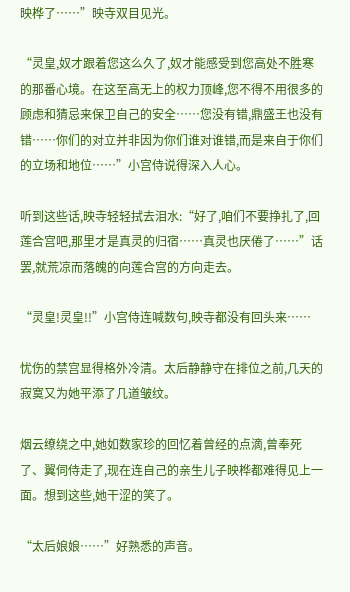映桦了……”映寺双目见光。

“灵皇,奴才跟着您这么久了,奴才能感受到您高处不胜寒的那番心境。在这至高无上的权力顶峰,您不得不用很多的顾虑和猜忌来保卫自己的安全……您没有错,鼎盛王也没有错……你们的对立并非因为你们谁对谁错,而是来自于你们的立场和地位……”小宫侍说得深入人心。

听到这些话,映寺轻轻拭去泪水:“好了,咱们不要挣扎了,回莲合宫吧,那里才是真灵的归宿……真灵也厌倦了……”话罢,就荒凉而落魄的向莲合宫的方向走去。

“灵皇!灵皇!!”小宫侍连喊数句,映寺都没有回头来……

忧伤的禁宫显得格外冷清。太后静静守在排位之前,几天的寂寞又为她平添了几道皱纹。

烟云缭绕之中,她如数家珍的回忆着曾经的点滴,曾奉死了、翼伺侍走了,现在连自己的亲生儿子映桦都难得见上一面。想到这些,她干涩的笑了。

“太后娘娘……”好熟悉的声音。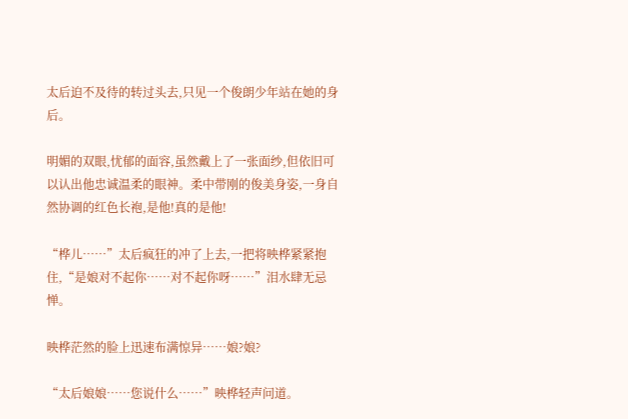太后迫不及待的转过头去,只见一个俊朗少年站在她的身后。

明媚的双眼,忧郁的面容,虽然戴上了一张面纱,但依旧可以认出他忠诚温柔的眼神。柔中带刚的俊美身姿,一身自然协调的红色长袍,是他!真的是他!

“桦儿……”太后疯狂的冲了上去,一把将映桦紧紧抱住,“是娘对不起你……对不起你呀……”泪水肆无忌惮。

映桦茫然的脸上迅速布满惊异……娘?娘?

“太后娘娘……您说什么……”映桦轻声问道。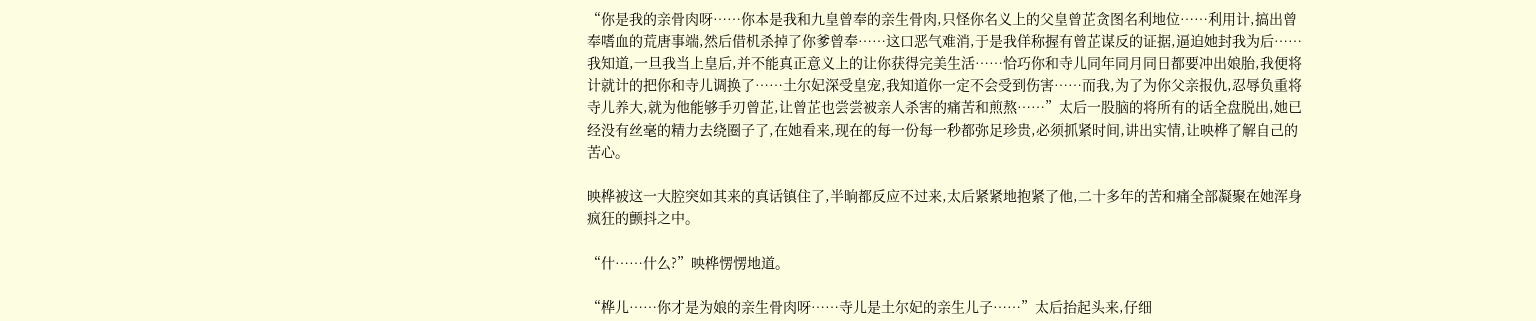“你是我的亲骨肉呀……你本是我和九皇曾奉的亲生骨肉,只怪你名义上的父皇曾芷贪图名利地位……利用计,搞出曾奉嗜血的荒唐事端,然后借机杀掉了你爹曾奉……这口恶气难消,于是我佯称握有曾芷谋反的证据,逼迫她封我为后……我知道,一旦我当上皇后,并不能真正意义上的让你获得完美生活……恰巧你和寺儿同年同月同日都要冲出娘胎,我便将计就计的把你和寺儿调换了……土尔妃深受皇宠,我知道你一定不会受到伤害……而我,为了为你父亲报仇,忍辱负重将寺儿养大,就为他能够手刃曾芷,让曾芷也尝尝被亲人杀害的痛苦和煎熬……”太后一股脑的将所有的话全盘脱出,她已经没有丝毫的精力去绕圈子了,在她看来,现在的每一份每一秒都弥足珍贵,必须抓紧时间,讲出实情,让映桦了解自己的苦心。

映桦被这一大腔突如其来的真话镇住了,半晌都反应不过来,太后紧紧地抱紧了他,二十多年的苦和痛全部凝聚在她浑身疯狂的颤抖之中。

“什……什么?”映桦愣愣地道。

“桦儿……你才是为娘的亲生骨肉呀……寺儿是土尔妃的亲生儿子……”太后抬起头来,仔细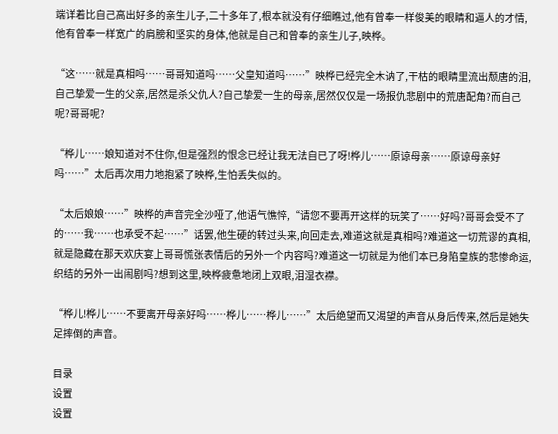端详着比自己高出好多的亲生儿子,二十多年了,根本就没有仔细瞧过,他有曾奉一样俊美的眼睛和逼人的才情,他有曾奉一样宽广的肩膀和坚实的身体,他就是自己和曾奉的亲生儿子,映桦。

“这……就是真相吗……哥哥知道吗……父皇知道吗……”映桦已经完全木讷了,干枯的眼睛里流出颓唐的泪,自己挚爱一生的父亲,居然是杀父仇人?自己挚爱一生的母亲,居然仅仅是一场报仇悲剧中的荒唐配角?而自己呢?哥哥呢?

“桦儿……娘知道对不住你,但是强烈的恨念已经让我无法自已了呀!桦儿……原谅母亲……原谅母亲好吗……”太后再次用力地抱紧了映桦,生怕丢失似的。

“太后娘娘……”映桦的声音完全沙哑了,他语气憔悴,“请您不要再开这样的玩笑了……好吗?哥哥会受不了的……我……也承受不起……”话罢,他生硬的转过头来,向回走去,难道这就是真相吗?难道这一切荒谬的真相,就是隐藏在那天欢庆宴上哥哥慌张表情后的另外一个内容吗?难道这一切就是为他们本已身陷皇族的悲惨命运,织结的另外一出闹剧吗?想到这里,映桦疲惫地闭上双眼,泪湿衣襟。

“桦儿!桦儿……不要离开母亲好吗……桦儿……桦儿……”太后绝望而又渴望的声音从身后传来,然后是她失足摔倒的声音。

目录
设置
设置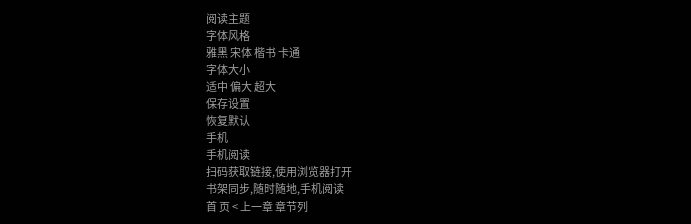阅读主题
字体风格
雅黑 宋体 楷书 卡通
字体大小
适中 偏大 超大
保存设置
恢复默认
手机
手机阅读
扫码获取链接,使用浏览器打开
书架同步,随时随地,手机阅读
首 页 < 上一章 章节列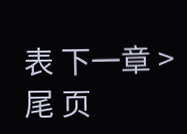表 下一章 > 尾 页